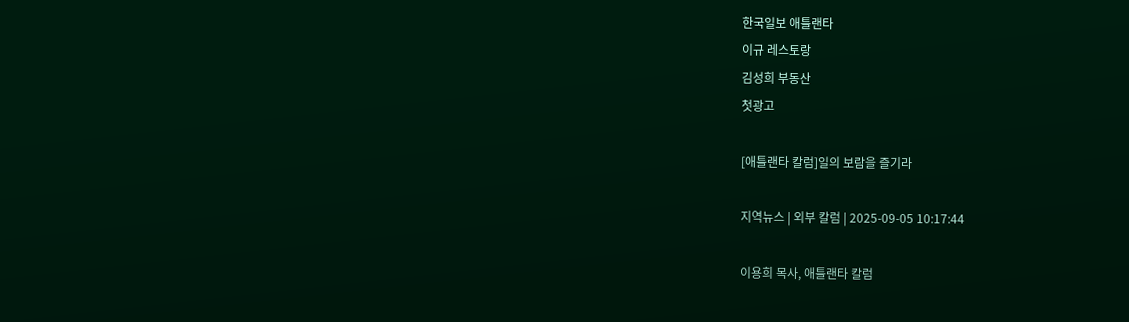한국일보 애틀랜타
이규 레스토랑
김성희 부동산
첫광고

[애틀랜타 칼럼]일의 보람을 즐기라

지역뉴스 | 외부 칼럼 | 2025-09-05 10:17:44

이용희 목사, 애틀랜타 칼럼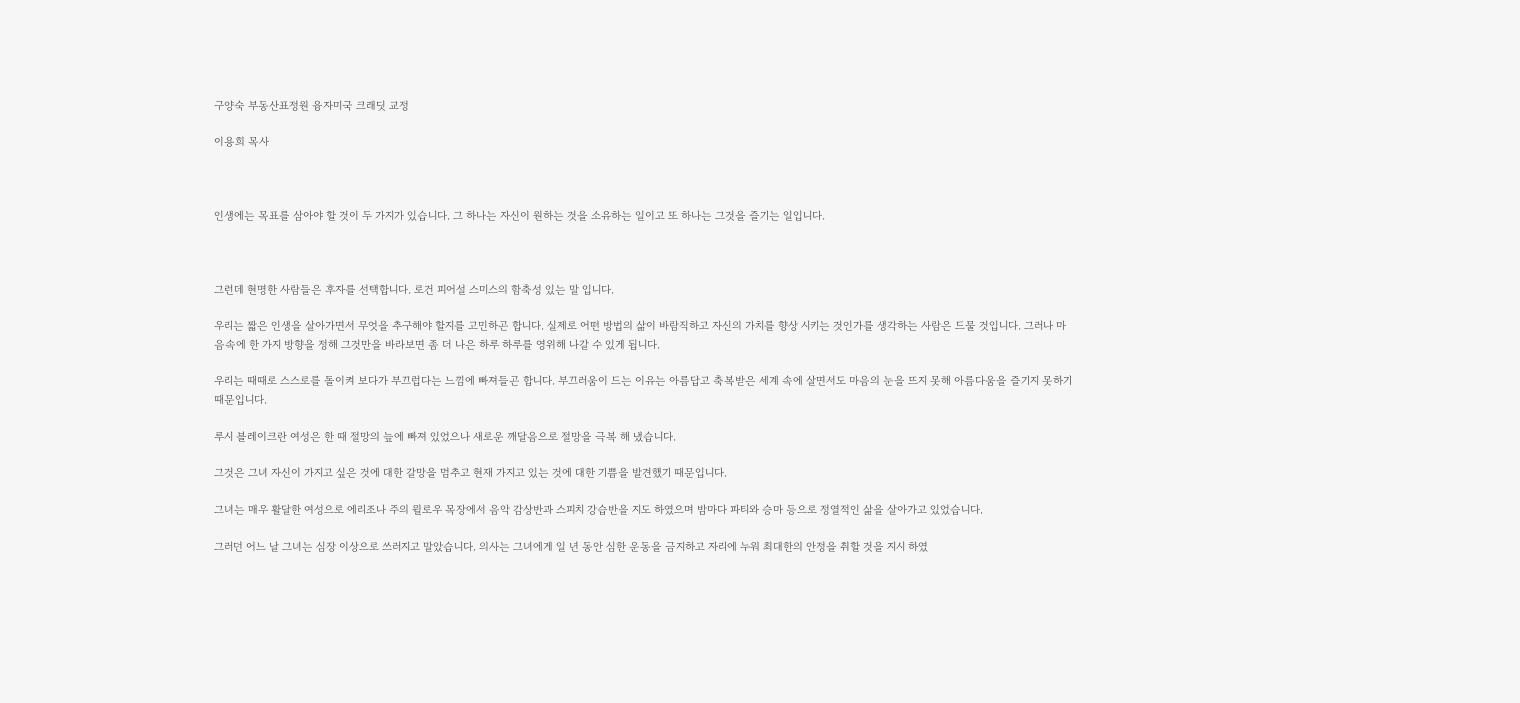구양숙 부동산표정원 융자미국 크래딧 교정

이용희 목사



인생에는 목표를 삼아야 할 것이 두 가지가 있습니다. 그 하나는 자신이 원하는 것을 소유하는 일이고 또 하나는 그것을 즐기는 일입니다.



그런데 현명한 사람들은 후자를 선택합니다. 로건 피어설 스미스의 함축성 있는 말 입니다.

우리는 짧은 인생을 살아가면서 무엇을 추구해야 할지를 고민하곤 합니다. 실제로 어떤 방법의 삶이 바람직하고 자신의 가치를 향상 시키는 것인가를 생각하는 사람은 드물 것입니다. 그러나 마음속에 한 가지 방향을 정해 그것만을 바라보면 좀 더 나은 하루 하루를 영위해 나갈 수 있게 됩니다.

우리는 때때로 스스로를 돌이켜 보다가 부끄럽다는 느낌에 빠져들곤 합니다. 부끄러움이 드는 이유는 아름답고 축복받은 세계 속에 살면서도 마음의 눈을 뜨지 못해 아름다움을 즐기지 못하기 때문입니다.

루시 블레이크란 여성은 한 때 절망의 늪에 빠져 있었으나 새로운 깨달음으로 절망을 극복 해 냈습니다.

그것은 그녀 자신이 가지고 싶은 것에 대한 갈망을 멈추고 현재 가지고 있는 것에 대한 기쁨을 발견했기 때문입니다.

그녀는 매우 활달한 여성으로 에리조나 주의 윌로우 목장에서 음악 감상반과 스피치 강습반을 지도 하였으며 밤마다 파티와 승마 등으로 정열적인 삶을 살아가고 있었습니다.

그러던 어느 날 그녀는 심장 이상으로 쓰러지고 말았습니다. 의사는 그녀에게 일 년 동안 심한 운동을 금지하고 자리에 누워 최대한의 안정을 취할 것을 지시 하였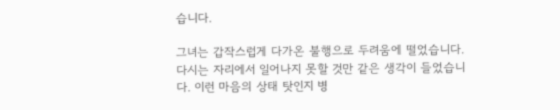습니다.

그녀는 갑작스럽게 다가온 불행으로 두려움에 떨었습니다. 다시는 자리에서 일어나지 못할 것만 같은 생각이 들었습니다. 이런 마음의 상태 탓인지 병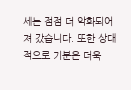세는 점점 더 악화되어 져 갔습니다. 또한 상대적으로 기분은 더욱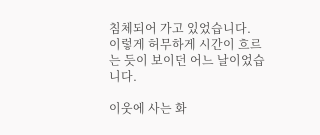침체되어 가고 있었습니다. 이렇게 허무하게 시간이 흐르는 듯이 보이던 어느 날이었습니다.

이웃에 사는 화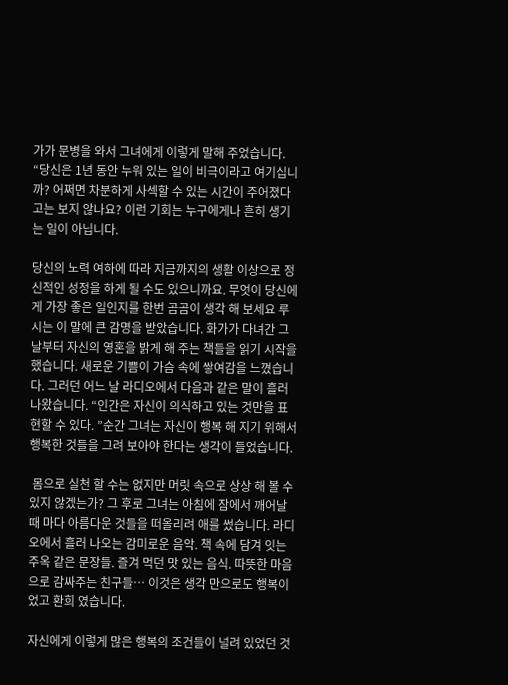가가 문병을 와서 그녀에게 이렇게 말해 주었습니다. “당신은 1년 동안 누워 있는 일이 비극이라고 여기십니까? 어쩌면 차분하게 사섹할 수 있는 시간이 주어졌다고는 보지 않나요? 이런 기회는 누구에게나 흔히 생기는 일이 아닙니다.

당신의 노력 여하에 따라 지금까지의 생활 이상으로 정신적인 성정을 하게 될 수도 있으니까요. 무엇이 당신에게 가장 좋은 일인지를 한번 곰곰이 생각 해 보세요 루시는 이 말에 큰 감명을 받았습니다. 화가가 다녀간 그날부터 자신의 영혼을 밝게 해 주는 책들을 읽기 시작을 했습니다. 새로운 기쁨이 가슴 속에 쌓여감을 느꼈습니다. 그러던 어느 날 라디오에서 다음과 같은 말이 흘러나왔습니다. “인간은 자신이 의식하고 있는 것만을 표현할 수 있다. ”순간 그녀는 자신이 행복 해 지기 위해서 행복한 것들을 그려 보아야 한다는 생각이 들었습니다.

 몸으로 실천 할 수는 없지만 머릿 속으로 상상 해 볼 수 있지 않겠는가? 그 후로 그녀는 아침에 잠에서 깨어날 때 마다 아름다운 것들을 떠올리려 애를 썼습니다. 라디오에서 흘러 나오는 감미로운 음악. 책 속에 담겨 잇는 주옥 같은 문장들. 즐겨 먹던 맛 있는 음식. 따뜻한 마음으로 감싸주는 친구들… 이것은 생각 만으로도 행복이었고 환희 였습니다.

자신에게 이렇게 많은 행복의 조건들이 널려 있었던 것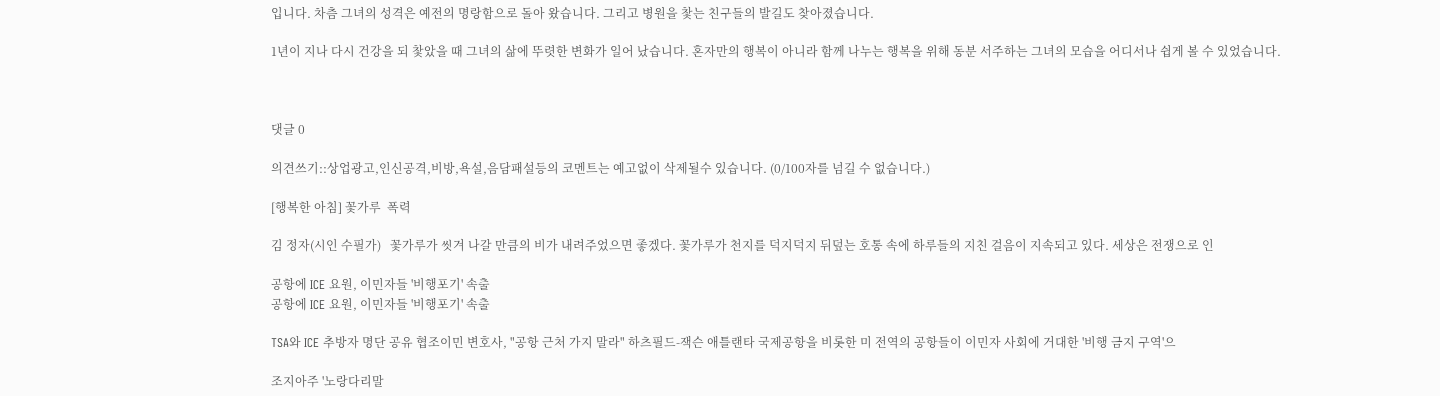입니다. 차츰 그녀의 성격은 예전의 명랑함으로 돌아 왔습니다. 그리고 병원을 찿는 친구들의 발길도 찾아졌습니다.

1년이 지나 다시 건강을 되 찿았을 때 그녀의 삶에 뚜렷한 변화가 일어 났습니다. 혼자만의 행복이 아니라 함께 나누는 행복을 위해 동분 서주하는 그녀의 모습을 어디서나 쉽게 볼 수 있었습니다.



댓글 0

의견쓰기::상업광고,인신공격,비방,욕설,음담패설등의 코멘트는 예고없이 삭제될수 있습니다. (0/100자를 넘길 수 없습니다.)

[행복한 아침] 꽃가루  폭력

김 정자(시인 수필가)   꽃가루가 씻겨 나갈 만큼의 비가 내려주었으면 좋겠다. 꽃가루가 천지를 덕지덕지 뒤덮는 호통 속에 하루들의 지친 걸음이 지속되고 있다. 세상은 전쟁으로 인

공항에 ICE 요원, 이민자들 '비행포기' 속출
공항에 ICE 요원, 이민자들 '비행포기' 속출

TSA와 ICE 추방자 명단 공유 협조이민 변호사, "공항 근처 가지 말라" 하츠필드-잭슨 애틀랜타 국제공항을 비롯한 미 전역의 공항들이 이민자 사회에 거대한 '비행 금지 구역'으

조지아주 '노랑다리말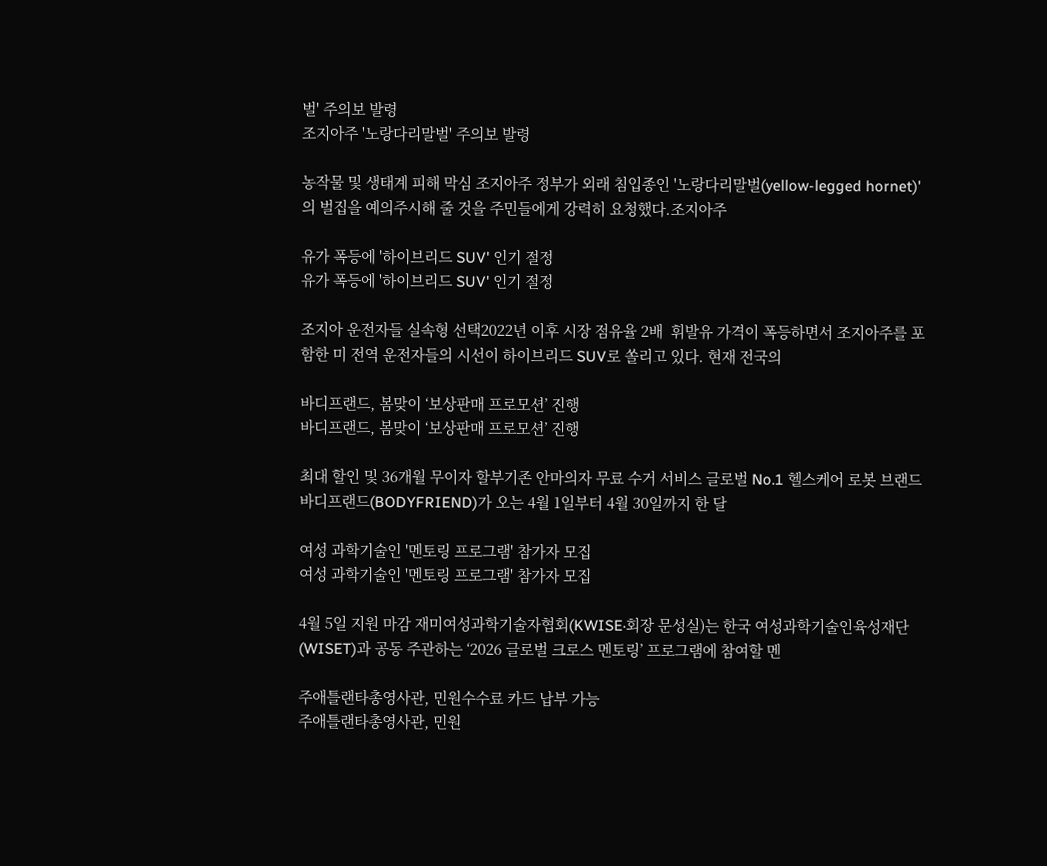벌' 주의보 발령
조지아주 '노랑다리말벌' 주의보 발령

농작물 및 생태계 피해 막심 조지아주 정부가 외래 침입종인 '노랑다리말벌(yellow-legged hornet)'의 벌집을 예의주시해 줄 것을 주민들에게 강력히 요청했다.조지아주

유가 폭등에 '하이브리드 SUV' 인기 절정
유가 폭등에 '하이브리드 SUV' 인기 절정

조지아 운전자들 실속형 선택2022년 이후 시장 점유율 2배  휘발유 가격이 폭등하면서 조지아주를 포함한 미 전역 운전자들의 시선이 하이브리드 SUV로 쏠리고 있다. 현재 전국의

바디프랜드, 봄맞이 ‘보상판매 프로모션’ 진행
바디프랜드, 봄맞이 ‘보상판매 프로모션’ 진행

최대 할인 및 36개월 무이자 할부기존 안마의자 무료 수거 서비스 글로벌 No.1 헬스케어 로봇 브랜드 바디프랜드(BODYFRIEND)가 오는 4월 1일부터 4월 30일까지 한 달

여성 과학기술인 '멘토링 프로그램' 참가자 모집
여성 과학기술인 '멘토링 프로그램' 참가자 모집

4월 5일 지원 마감 재미여성과학기술자협회(KWISE·회장 문성실)는 한국 여성과학기술인육성재단(WISET)과 공동 주관하는 ‘2026 글로벌 크로스 멘토링’ 프로그램에 참여할 멘

주애틀랜타총영사관, 민원수수료 카드 납부 가능
주애틀랜타총영사관, 민원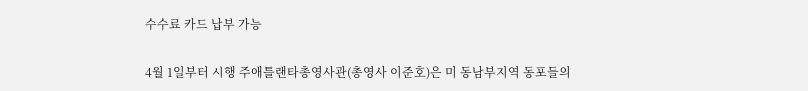수수료 카드 납부 가능

4월 1일부터 시행 주애틀랜타총영사관(총영사 이준호)은 미 동남부지역 동포들의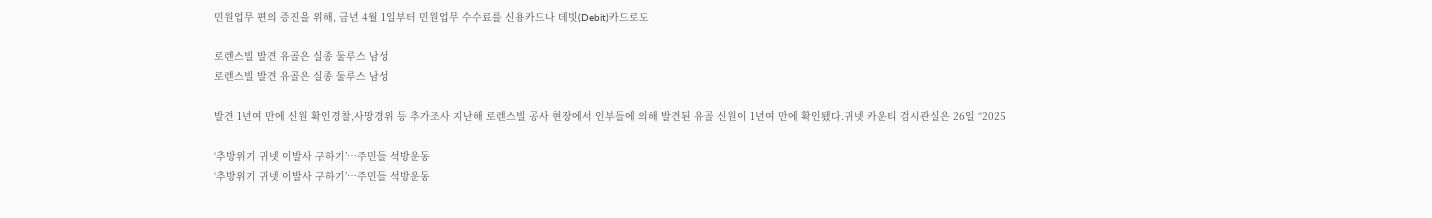민원업무 편의 증진을 위해, 금년 4월 1일부터 민원업무 수수료를 신용카드나 데빗(Debit)카드로도

로렌스빌 발견 유골은 실종 둘루스 남성
로렌스빌 발견 유골은 실종 둘루스 남성

발견 1년여 만에 신원 확인경찰,사망경위 등 추가조사 지난해 로렌스빌 공사 현장에서 인부들에 의해 발견된 유골 신원이 1년여 만에 확인됐다.귀넷 카운티 검시관실은 26일 “2025

‘추방위기 귀넷 이발사 구하기’…주민들 석방운동
‘추방위기 귀넷 이발사 구하기’…주민들 석방운동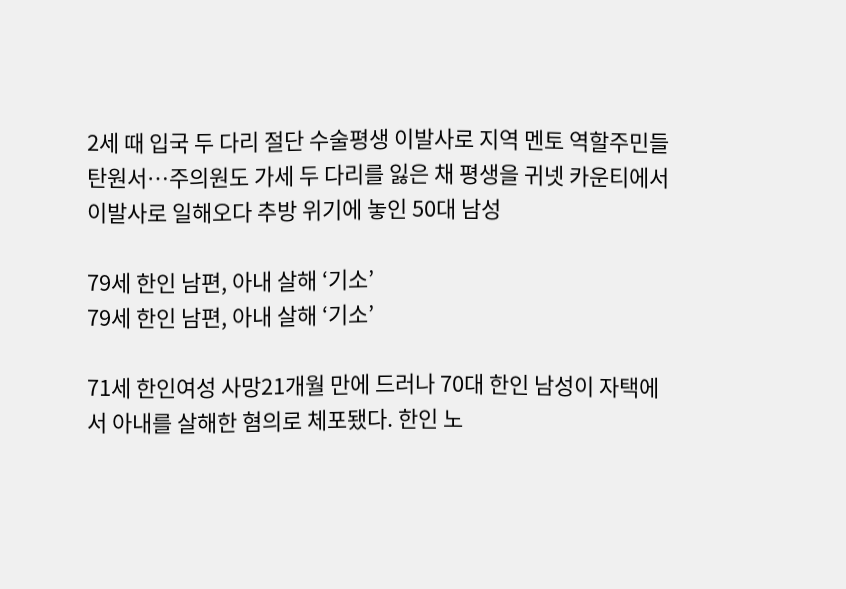2세 때 입국 두 다리 절단 수술평생 이발사로 지역 멘토 역할주민들 탄원서…주의원도 가세 두 다리를 잃은 채 평생을 귀넷 카운티에서 이발사로 일해오다 추방 위기에 놓인 50대 남성

79세 한인 남편, 아내 살해 ‘기소’
79세 한인 남편, 아내 살해 ‘기소’

71세 한인여성 사망21개월 만에 드러나 70대 한인 남성이 자택에서 아내를 살해한 혐의로 체포됐다. 한인 노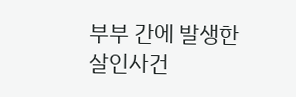부부 간에 발생한 살인사건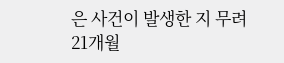은 사건이 발생한 지 무려 21개월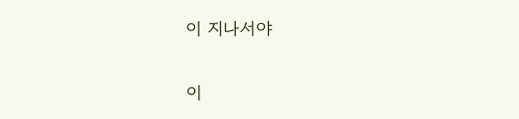이 지나서야

이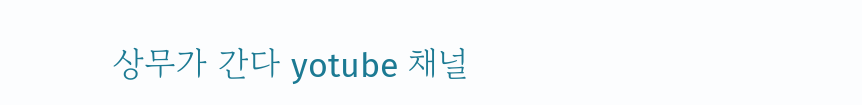상무가 간다 yotube 채널